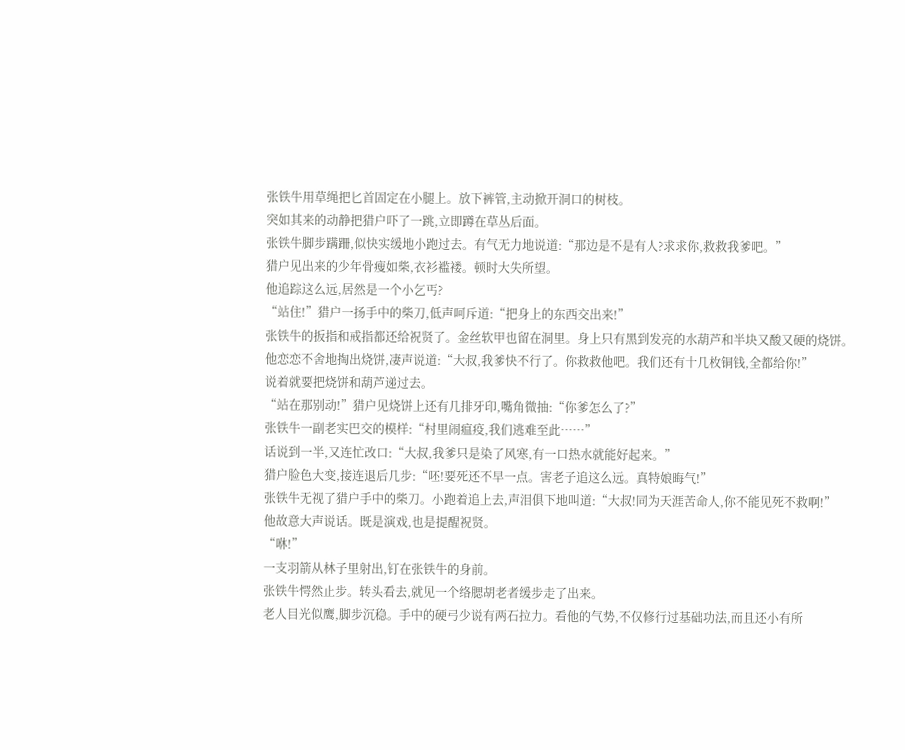张铁牛用草绳把匕首固定在小腿上。放下裤管,主动掀开洞口的树枝。
突如其来的动静把猎户吓了一跳,立即蹲在草丛后面。
张铁牛脚步蹒跚,似快实缓地小跑过去。有气无力地说道:“那边是不是有人?求求你,救救我爹吧。”
猎户见出来的少年骨瘦如柴,衣衫褴褛。顿时大失所望。
他追踪这么远,居然是一个小乞丐?
“站住!”猎户一扬手中的柴刀,低声呵斥道:“把身上的东西交出来!”
张铁牛的扳指和戒指都还给祝贤了。金丝软甲也留在洞里。身上只有黑到发亮的水葫芦和半块又酸又硬的烧饼。
他恋恋不舍地掏出烧饼,凄声说道:“大叔,我爹快不行了。你救救他吧。我们还有十几枚铜钱,全都给你!”
说着就要把烧饼和葫芦递过去。
“站在那别动!”猎户见烧饼上还有几排牙印,嘴角微抽:“你爹怎么了?”
张铁牛一副老实巴交的模样:“村里闹瘟疫,我们逃难至此……”
话说到一半,又连忙改口:“大叔,我爹只是染了风寒,有一口热水就能好起来。”
猎户脸色大变,接连退后几步:“呸!要死还不早一点。害老子追这么远。真特娘晦气!”
张铁牛无视了猎户手中的柴刀。小跑着追上去,声泪俱下地叫道:“大叔!同为天涯苦命人,你不能见死不救啊!”
他故意大声说话。既是演戏,也是提醒祝贤。
“咻!”
一支羽箭从林子里射出,钉在张铁牛的身前。
张铁牛愕然止步。转头看去,就见一个络腮胡老者缓步走了出来。
老人目光似鹰,脚步沉稳。手中的硬弓少说有两石拉力。看他的气势,不仅修行过基础功法,而且还小有所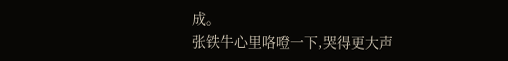成。
张铁牛心里咯噔一下,哭得更大声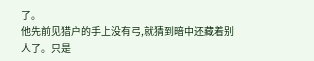了。
他先前见猎户的手上没有弓,就猜到暗中还藏着别人了。只是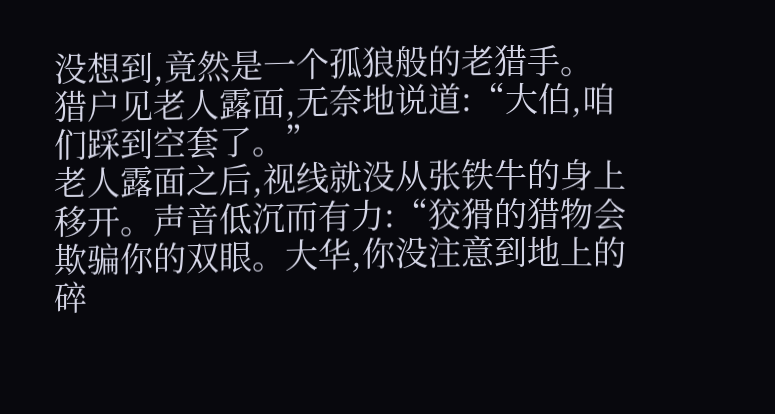没想到,竟然是一个孤狼般的老猎手。
猎户见老人露面,无奈地说道:“大伯,咱们踩到空套了。”
老人露面之后,视线就没从张铁牛的身上移开。声音低沉而有力:“狡猾的猎物会欺骗你的双眼。大华,你没注意到地上的碎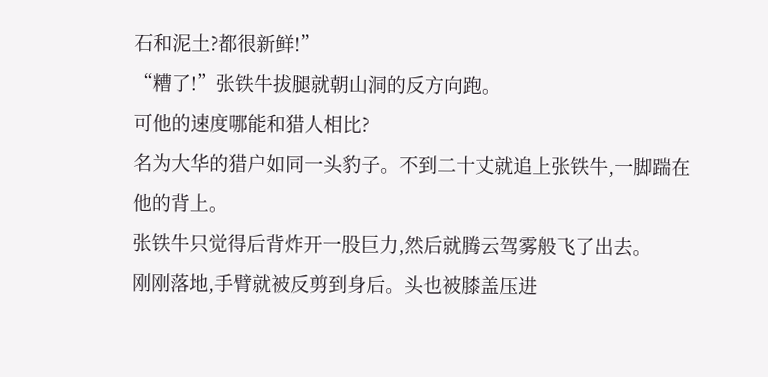石和泥土?都很新鲜!”
“糟了!”张铁牛拔腿就朝山洞的反方向跑。
可他的速度哪能和猎人相比?
名为大华的猎户如同一头豹子。不到二十丈就追上张铁牛,一脚踹在他的背上。
张铁牛只觉得后背炸开一股巨力,然后就腾云驾雾般飞了出去。
刚刚落地,手臂就被反剪到身后。头也被膝盖压进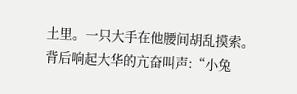土里。一只大手在他腰间胡乱摸索。
背后响起大华的亢奋叫声:“小兔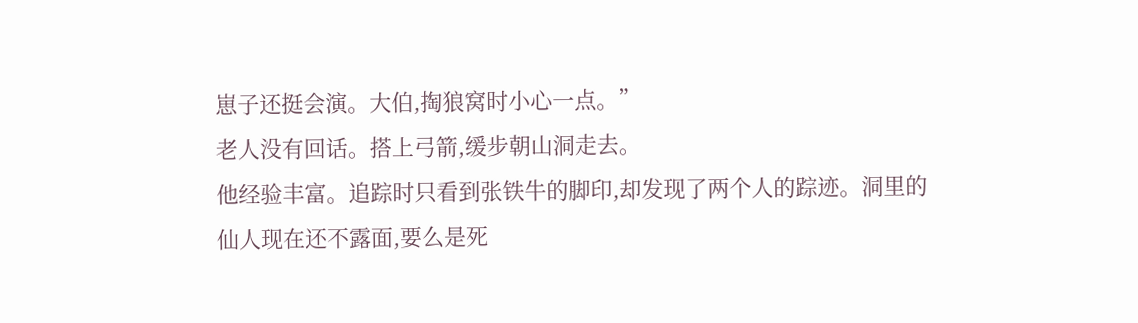崽子还挺会演。大伯,掏狼窝时小心一点。”
老人没有回话。搭上弓箭,缓步朝山洞走去。
他经验丰富。追踪时只看到张铁牛的脚印,却发现了两个人的踪迹。洞里的仙人现在还不露面,要么是死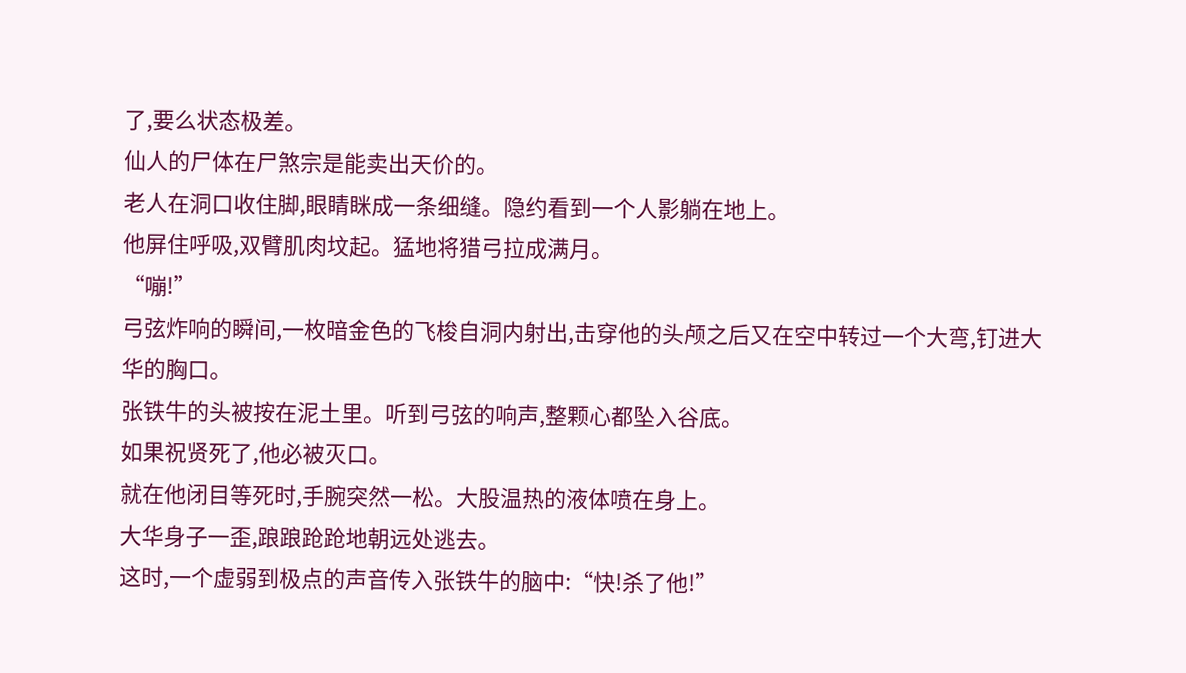了,要么状态极差。
仙人的尸体在尸煞宗是能卖出天价的。
老人在洞口收住脚,眼睛眯成一条细缝。隐约看到一个人影躺在地上。
他屏住呼吸,双臂肌肉坟起。猛地将猎弓拉成满月。
“嘣!”
弓弦炸响的瞬间,一枚暗金色的飞梭自洞内射出,击穿他的头颅之后又在空中转过一个大弯,钉进大华的胸口。
张铁牛的头被按在泥土里。听到弓弦的响声,整颗心都坠入谷底。
如果祝贤死了,他必被灭口。
就在他闭目等死时,手腕突然一松。大股温热的液体喷在身上。
大华身子一歪,踉踉跄跄地朝远处逃去。
这时,一个虚弱到极点的声音传入张铁牛的脑中:“快!杀了他!”